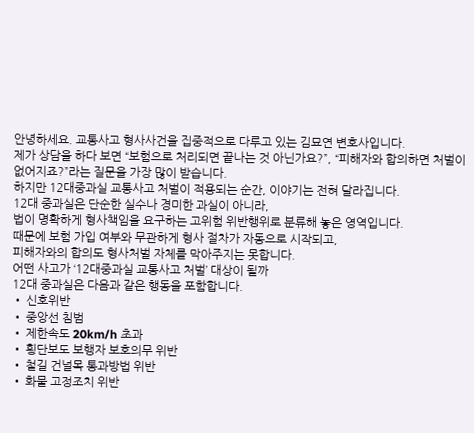안녕하세요. 교통사고 형사사건을 집중적으로 다루고 있는 김묘연 변호사입니다.
제가 상담을 하다 보면 “보험으로 처리되면 끝나는 것 아닌가요?”, “피해자와 합의하면 처벌이 없어지죠?”라는 질문을 가장 많이 받습니다.
하지만 12대중과실 교통사고 처벌이 적용되는 순간, 이야기는 전혀 달라집니다.
12대 중과실은 단순한 실수나 경미한 과실이 아니라,
법이 명확하게 형사책임을 요구하는 고위험 위반행위로 분류해 놓은 영역입니다.
때문에 보험 가입 여부와 무관하게 형사 절차가 자동으로 시작되고,
피해자와의 합의도 형사처벌 자체를 막아주지는 못합니다.
어떤 사고가 ‘12대중과실 교통사고 처벌’ 대상이 될까
12대 중과실은 다음과 같은 행동을 포함합니다.
• 신호위반
• 중앙선 침범
• 제한속도 20km/h 초과
• 횡단보도 보행자 보호의무 위반
• 철길 건널목 통과방법 위반
• 화물 고정조치 위반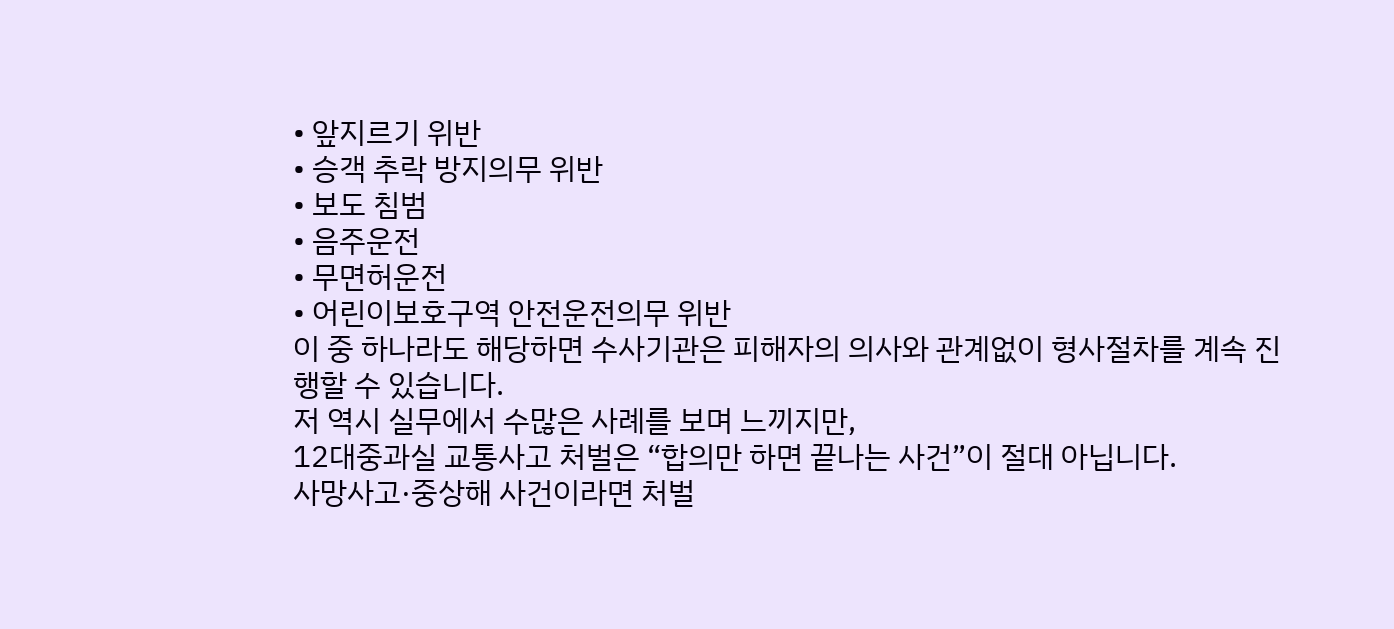• 앞지르기 위반
• 승객 추락 방지의무 위반
• 보도 침범
• 음주운전
• 무면허운전
• 어린이보호구역 안전운전의무 위반
이 중 하나라도 해당하면 수사기관은 피해자의 의사와 관계없이 형사절차를 계속 진행할 수 있습니다.
저 역시 실무에서 수많은 사례를 보며 느끼지만,
12대중과실 교통사고 처벌은 “합의만 하면 끝나는 사건”이 절대 아닙니다.
사망사고·중상해 사건이라면 처벌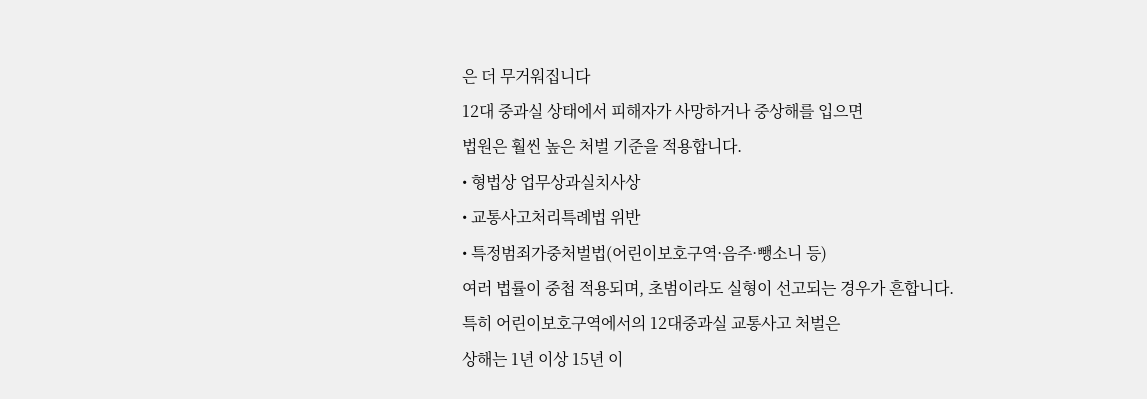은 더 무거워집니다
12대 중과실 상태에서 피해자가 사망하거나 중상해를 입으면
법원은 훨씬 높은 처벌 기준을 적용합니다.
• 형법상 업무상과실치사상
• 교통사고처리특례법 위반
• 특정범죄가중처벌법(어린이보호구역·음주·뺑소니 등)
여러 법률이 중첩 적용되며, 초범이라도 실형이 선고되는 경우가 흔합니다.
특히 어린이보호구역에서의 12대중과실 교통사고 처벌은
상해는 1년 이상 15년 이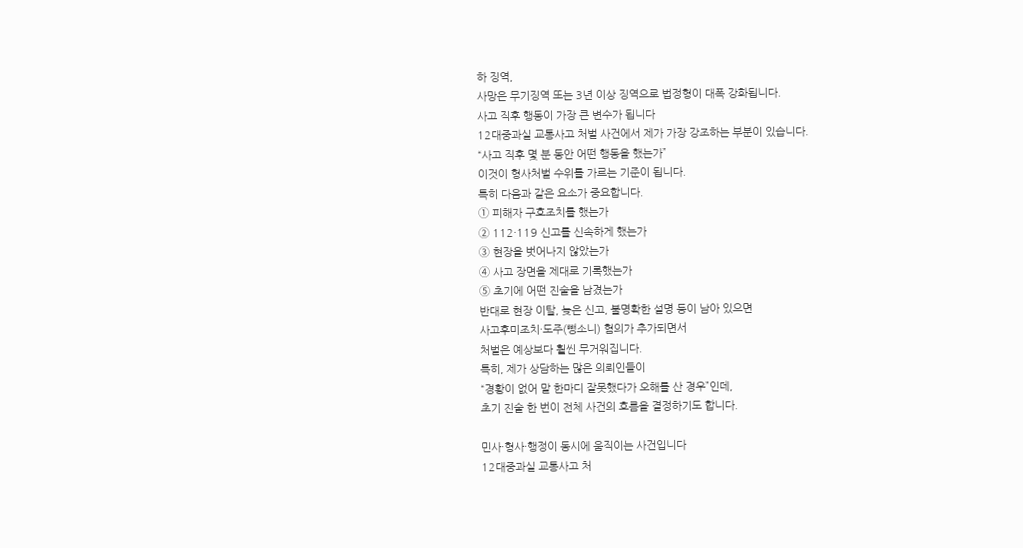하 징역,
사망은 무기징역 또는 3년 이상 징역으로 법정형이 대폭 강화됩니다.
사고 직후 행동이 가장 큰 변수가 됩니다
12대중과실 교통사고 처벌 사건에서 제가 가장 강조하는 부분이 있습니다.
“사고 직후 몇 분 동안 어떤 행동을 했는가”
이것이 형사처벌 수위를 가르는 기준이 됩니다.
특히 다음과 같은 요소가 중요합니다.
① 피해자 구호조치를 했는가
② 112·119 신고를 신속하게 했는가
③ 현장을 벗어나지 않았는가
④ 사고 장면을 제대로 기록했는가
⑤ 초기에 어떤 진술을 남겼는가
반대로 현장 이탈, 늦은 신고, 불명확한 설명 등이 남아 있으면
사고후미조치·도주(뺑소니) 혐의가 추가되면서
처벌은 예상보다 훨씬 무거워집니다.
특히, 제가 상담하는 많은 의뢰인들이
“경황이 없어 말 한마디 잘못했다가 오해를 산 경우”인데,
초기 진술 한 번이 전체 사건의 흐름을 결정하기도 합니다.

민사·형사·행정이 동시에 움직이는 사건입니다
12대중과실 교통사고 처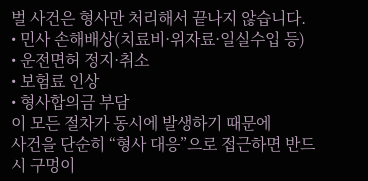벌 사건은 형사만 처리해서 끝나지 않습니다.
• 민사 손해배상(치료비·위자료·일실수입 등)
• 운전면허 정지·취소
• 보험료 인상
• 형사합의금 부담
이 모든 절차가 동시에 발생하기 때문에
사건을 단순히 “형사 대응”으로 접근하면 반드시 구멍이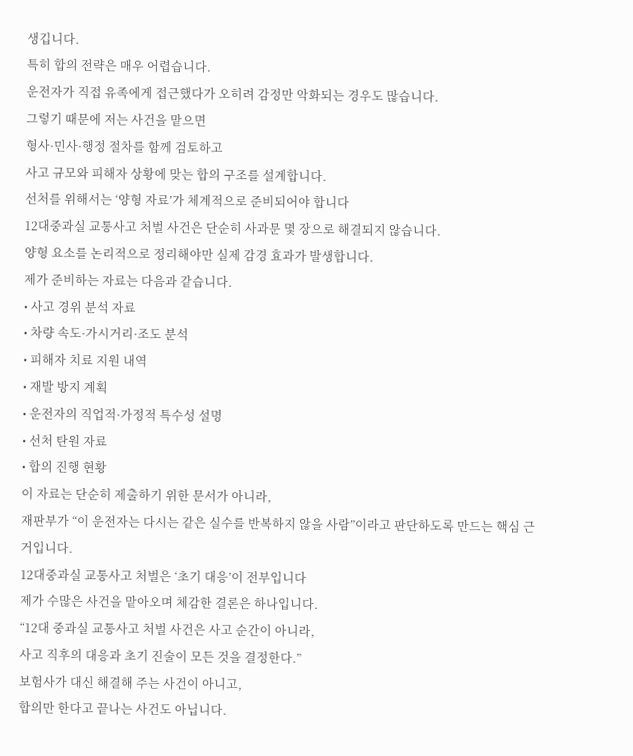생깁니다.
특히 합의 전략은 매우 어렵습니다.
운전자가 직접 유족에게 접근했다가 오히려 감정만 악화되는 경우도 많습니다.
그렇기 때문에 저는 사건을 맡으면
형사·민사·행정 절차를 함께 검토하고
사고 규모와 피해자 상황에 맞는 합의 구조를 설계합니다.
선처를 위해서는 ‘양형 자료’가 체계적으로 준비되어야 합니다
12대중과실 교통사고 처벌 사건은 단순히 사과문 몇 장으로 해결되지 않습니다.
양형 요소를 논리적으로 정리해야만 실제 감경 효과가 발생합니다.
제가 준비하는 자료는 다음과 같습니다.
• 사고 경위 분석 자료
• 차량 속도·가시거리·조도 분석
• 피해자 치료 지원 내역
• 재발 방지 계획
• 운전자의 직업적·가정적 특수성 설명
• 선처 탄원 자료
• 합의 진행 현황
이 자료는 단순히 제출하기 위한 문서가 아니라,
재판부가 “이 운전자는 다시는 같은 실수를 반복하지 않을 사람”이라고 판단하도록 만드는 핵심 근거입니다.
12대중과실 교통사고 처벌은 ‘초기 대응’이 전부입니다
제가 수많은 사건을 맡아오며 체감한 결론은 하나입니다.
“12대 중과실 교통사고 처벌 사건은 사고 순간이 아니라,
사고 직후의 대응과 초기 진술이 모든 것을 결정한다.”
보험사가 대신 해결해 주는 사건이 아니고,
합의만 한다고 끝나는 사건도 아닙니다.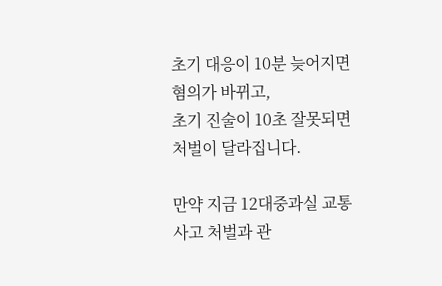초기 대응이 10분 늦어지면 혐의가 바뀌고,
초기 진술이 10초 잘못되면 처벌이 달라집니다.

만약 지금 12대중과실 교통사고 처벌과 관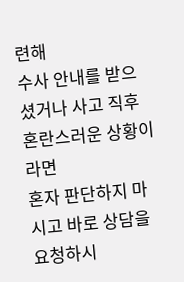련해
수사 안내를 받으셨거나 사고 직후 혼란스러운 상황이라면
혼자 판단하지 마시고 바로 상담을 요청하시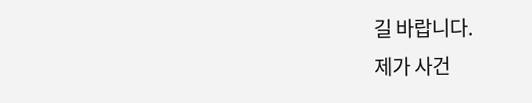길 바랍니다.
제가 사건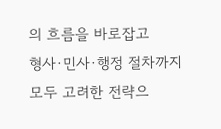의 흐름을 바로잡고
형사·민사·행정 절차까지 모두 고려한 전략으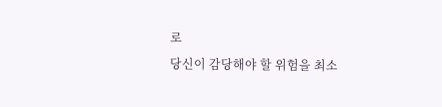로
당신이 감당해야 할 위험을 최소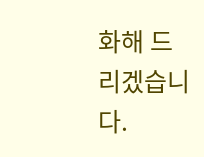화해 드리겠습니다.